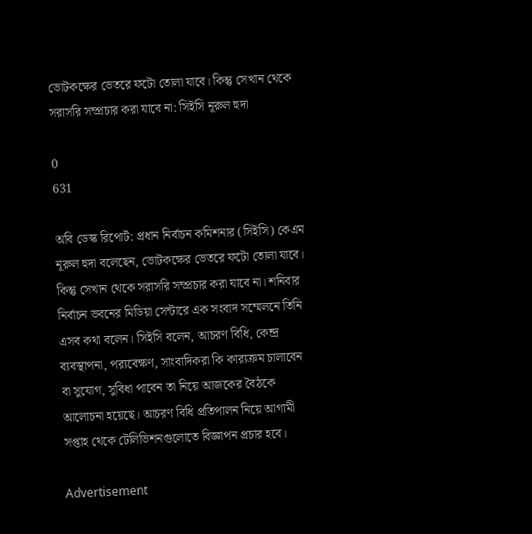ভোটকক্ষের ভেতরে ফটো তোলা যাবে। কিন্তু সেখান থেকে সরাসরি সম্প্রচার করা যাবে না: সিইসি নূরুল হুদা

0
631

অবি ডেস্ক রিপোর্ট: প্রধান নির্বাচন কমিশনার (সিইসি) কেএম নূরুল হুদা বলেছেন, ভোটকক্ষের ভেতরে ফটো তোলা যাবে। কিন্তু সেখান থেকে সরাসরি সম্প্রচার করা যাবে না। শনিবার নির্বাচন ভবনের মিডিয়া সেন্টারে এক সংবাদ সম্মেলনে তিনি এসব কথা বলেন। সিইসি বলেন, আচরণ বিধি, কেন্দ্র ব্যবস্থাপনা, পর‌্যবেক্ষণ, সাংবাদিকরা কি কার‌্যক্রম চালাবেন বা সুযোগ, সুবিধা পাবেন তা নিয়ে আজকের বৈঠকে আলোচনা হয়েছে। আচরণ বিধি প্রতিপালন নিয়ে আগামী সপ্তাহ থেকে টেলিভিশনগুলোতে বিজ্ঞাপন প্রচার হবে।

Advertisement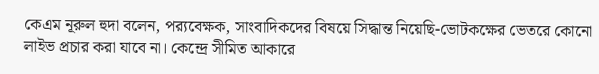কেএম নূরুল হুদা বলেন, পর‌্যবেক্ষক, সাংবাদিকদের বিষয়ে সিদ্ধান্ত নিয়েছি-ভোটকক্ষের ভেতরে কোনো লাইভ প্রচার করা যাবে না। কেন্দ্রে সীমিত আকারে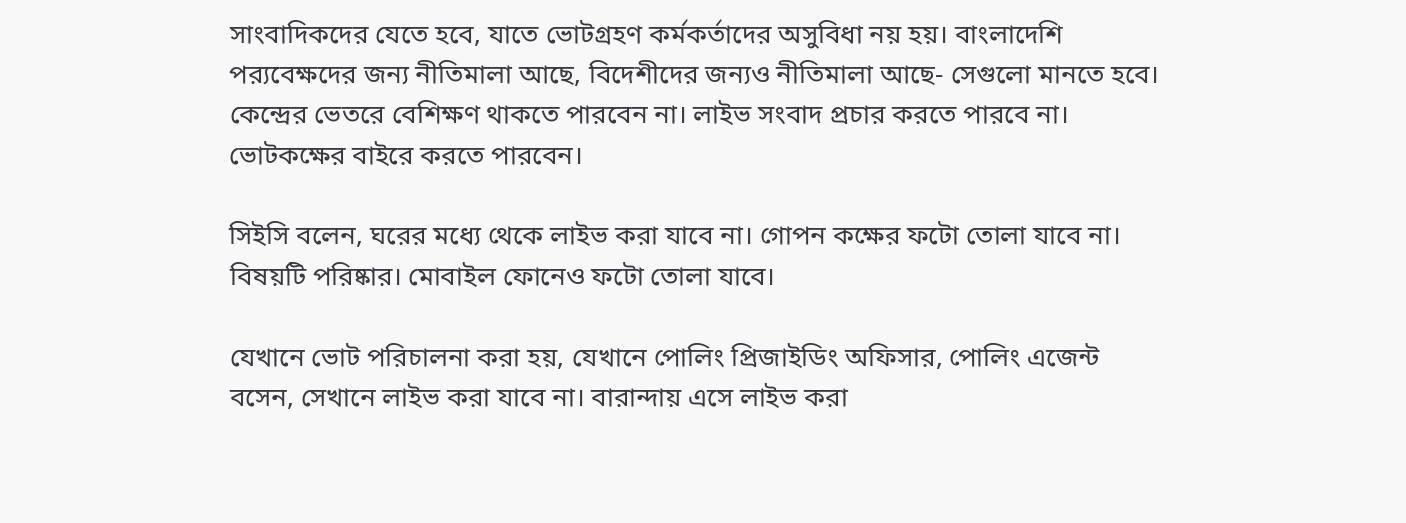সাংবাদিকদের যেতে হবে, যাতে ভোটগ্রহণ কর্মকর্তাদের অসুবিধা নয় হয়। বাংলাদেশি পর‌্যবেক্ষদের জন্য নীতিমালা আছে, বিদেশীদের জন্যও নীতিমালা আছে- সেগুলো মানতে হবে। কেন্দ্রের ভেতরে বেশিক্ষণ থাকতে পারবেন না। লাইভ সংবাদ প্রচার করতে পারবে না। ভোটকক্ষের বাইরে করতে পারবেন।

সিইসি বলেন, ঘরের মধ্যে থেকে লাইভ করা যাবে না। গোপন কক্ষের ফটো তোলা যাবে না। বিষয়টি পরিষ্কার। মোবাইল ফোনেও ফটো তোলা যাবে।

যেখানে ভোট পরিচালনা করা হয়, যেখানে পোলিং প্রিজাইডিং অফিসার, পোলিং এজেন্ট বসেন, সেখানে লাইভ করা যাবে না। বারান্দায় এসে লাইভ করা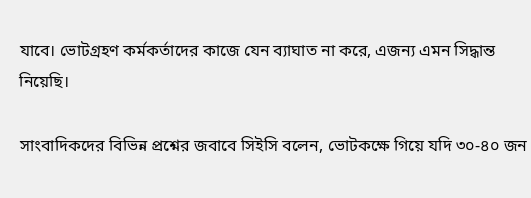যাবে। ভোটগ্রহণ কর্মকর্তাদের কাজে যেন ব্যাঘাত না করে, এজন্য এমন সিদ্ধান্ত নিয়েছি।

সাংবাদিকদের বিভিন্ন প্রশ্নের জবাবে সিইসি বলেন, ভোটকক্ষে গিয়ে যদি ৩০-৪০ জন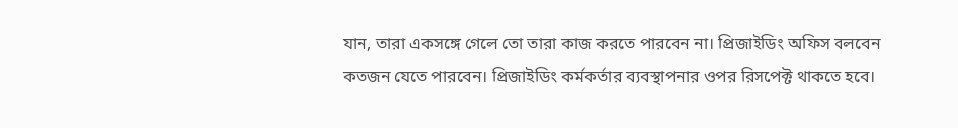যান, তারা একসঙ্গে গেলে তো তারা কাজ করতে পারবেন না। প্রিজাইডিং অফিস বলবেন কতজন যেতে পারবেন। প্রিজাইডিং কর্মকর্তার ব্যবস্থাপনার ওপর রিসপেক্ট থাকতে হবে।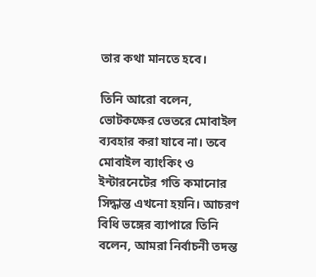তার কথা মানতে হবে।

তিনি আরো বলেন, ভোটকক্ষের ভেতরে মোবাইল ব্যবহার করা যাবে না। তবে মোবাইল ব্যাংকিং ও ইন্টারনেটের গতি কমানোর সিদ্ধান্ত এখনো হয়নি। আচরণ বিধি ভঙ্গের ব্যাপারে তিনি বলেন, আমরা নির্বাচনী তদন্ত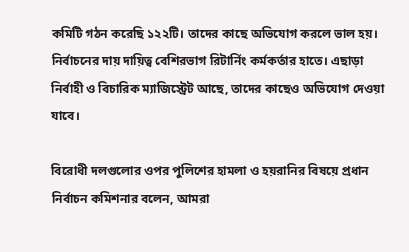কমিটি গঠন করেছি ১২২টি। তাদের কাছে অভিযোগ করলে ভাল হয়। নির্বাচনের দায় দায়িত্ব বেশিরভাগ রিটার্নিং কর্মকর্তার হাতে। এছাড়া নির্বাহী ও বিচারিক ম্যাজিস্ট্রেট আছে, তাদের কাছেও অভিযোগ দেওয়া যাবে।

বিরোধী দলগুলোর ওপর পুলিশের হামলা ও হয়রানির বিষয়ে প্রধান নির্বাচন কমিশনার বলেন, আমরা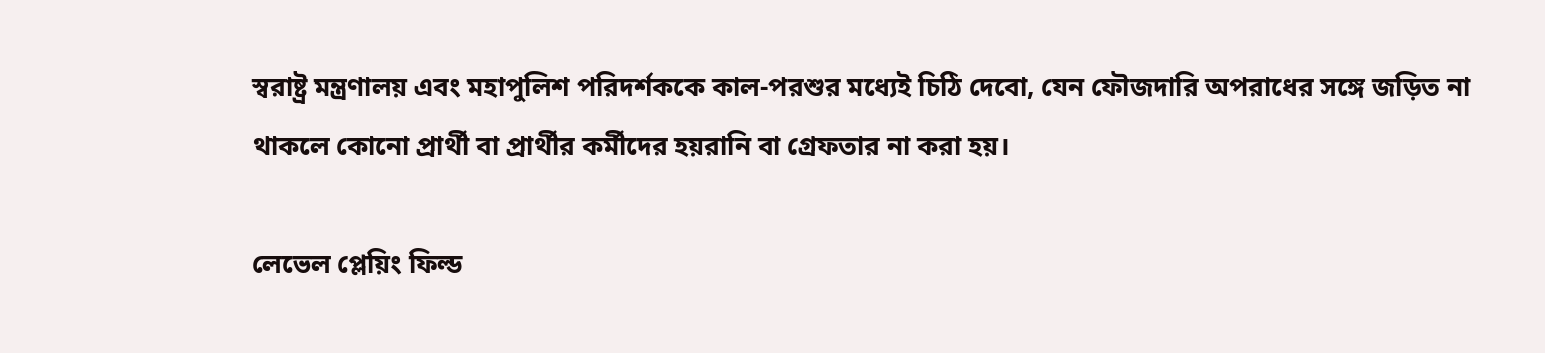স্বরাষ্ট্র মন্ত্রণালয় এবং মহাপুলিশ পরিদর্শককে কাল-পরশুর মধ্যেই চিঠি দেবো, যেন ফৌজদারি অপরাধের সঙ্গে জড়িত না থাকলে কোনো প্রার্থী বা প্রার্থীর কর্মীদের হয়রানি বা গ্রেফতার না করা হয়।

লেভেল প্লেয়িং ফিল্ড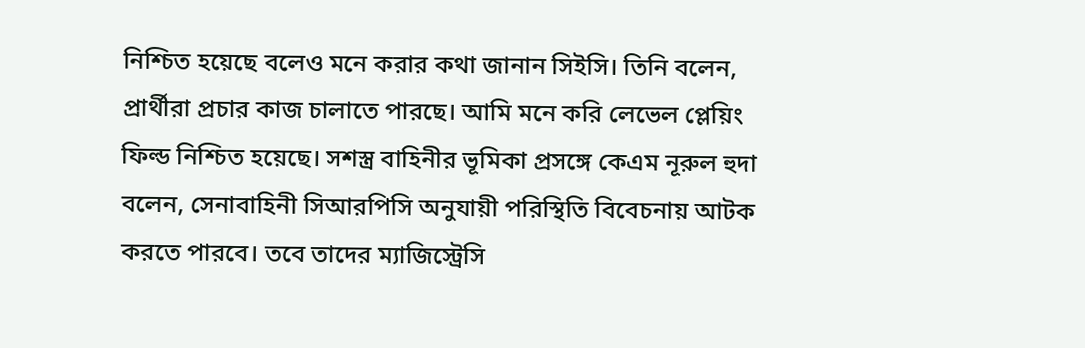নিশ্চিত হয়েছে বলেও মনে করার কথা জানান সিইসি। তিনি বলেন, প্রার্থীরা প্রচার কাজ চালাতে পারছে। আমি মনে করি লেভেল প্লেয়িং ফিল্ড নিশ্চিত হয়েছে। সশস্ত্র বাহিনীর ভূমিকা প্রসঙ্গে কেএম নূরুল হুদা বলেন, সেনাবাহিনী সিআরপিসি অনুযায়ী পরিস্থিতি বিবেচনায় আটক করতে পারবে। তবে তাদের ম্যাজিস্ট্রেসি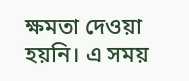ক্ষমতা দেওয়া হয়নি। এ সময়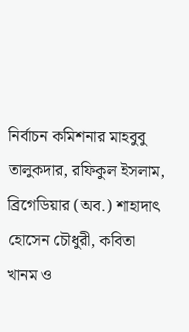নির্বাচন কমিশনার মাহবুবু তালুকদার, রফিকুল ইসলাম, ব্রিগেডিয়ার (অব.) শাহাদাৎ হোসেন চৌধুরী, কবিতা খানম ও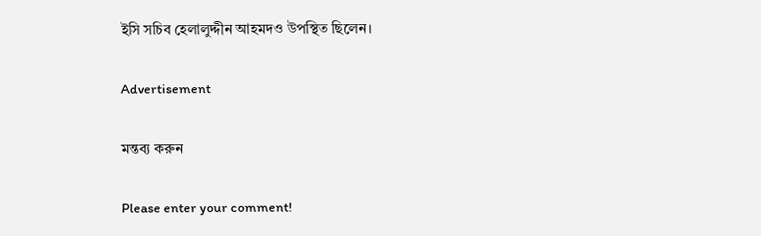ইসি সচিব হেলালুদ্দীন আহমদও উপস্থিত ছিলেন।

Advertisement

মন্তব্য করুন

Please enter your comment!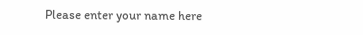Please enter your name here